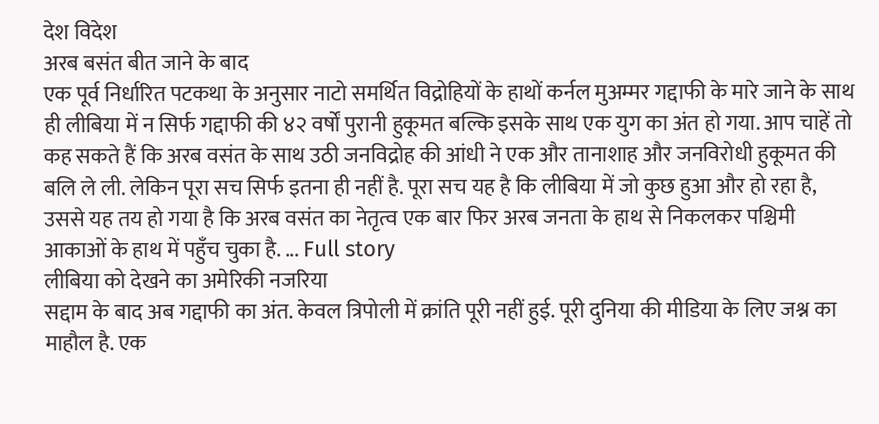देश विदेश
अरब बसंत बीत जाने के बाद
एक पूर्व निर्धारित पटकथा के अनुसार नाटो समर्थित विद्रोहियों के हाथों कर्नल मुअम्मर गद्दाफी के मारे जाने के साथ ही लीबिया में न सिर्फ गद्दाफी की ४२ वर्षों पुरानी हुकूमत बल्कि इसके साथ एक युग का अंत हो गया. आप चाहें तो कह सकते हैं कि अरब वसंत के साथ उठी जनविद्रोह की आंधी ने एक और तानाशाह और जनविरोधी हुकूमत की बलि ले ली. लेकिन पूरा सच सिर्फ इतना ही नहीं है. पूरा सच यह है कि लीबिया में जो कुछ हुआ और हो रहा है, उससे यह तय हो गया है कि अरब वसंत का नेतृत्व एक बार फिर अरब जनता के हाथ से निकलकर पश्चिमी आकाओं के हाथ में पहुँच चुका है. ... Full story
लीबिया को देखने का अमेरिकी नजरिया
सद्दाम के बाद अब गद्दाफी का अंत. केवल त्रिपोली में क्रांति पूरी नहीं हुई. पूरी दुनिया की मीडिया के लिए जश्न का माहौल है. एक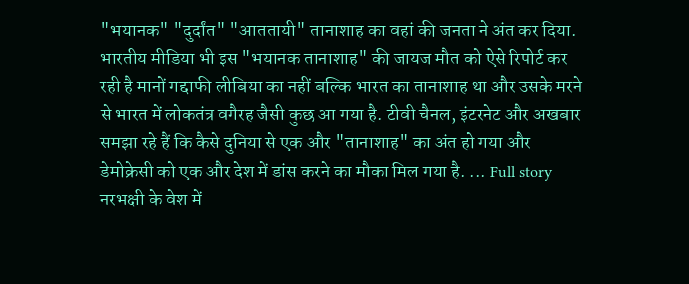"भयानक" "दुर्दांत" "आततायी" तानाशाह का वहां की जनता ने अंत कर दिया. भारतीय मीडिया भी इस "भयानक तानाशाह" की जायज मौत को ऐसे रिपोर्ट कर रही है मानों गद्दाफी लीबिया का नहीं बल्कि भारत का तानाशाह था और उसके मरने से भारत में लोकतंत्र वगैरह जैसी कुछ आ गया है. टीवी चैनल, इंटरनेट और अखबार समझा रहे हैं कि कैसे दुनिया से एक और "तानाशाह" का अंत हो गया और डेमोक्रेसी को एक और देश में डांस करने का मौका मिल गया है. ... Full story
नरभक्षी के वेश में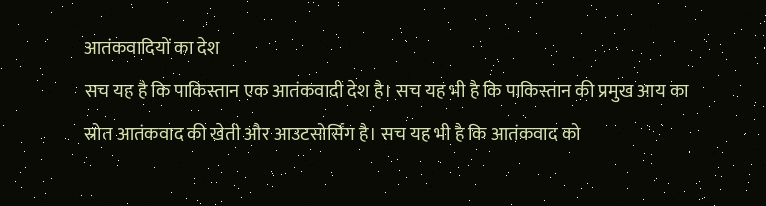आतंकवादियों का देश
सच यह है कि पाकिस्तान एक आतंकवादी देश है। सच यह भी है कि पाकिस्तान की प्रमुख आय का स्रोत आतंकवाद की खेती और आउटसोर्सिंग है। सच यह भी है कि आतंकवाद को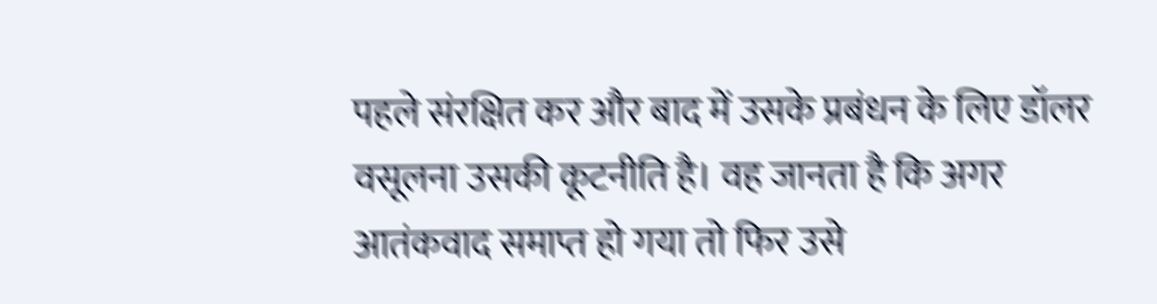पहले संरक्षित कर और बाद में उसके प्रबंधन के लिए डॉलर वसूलना उसकी कूटनीति है। वह जानता है कि अगर आतंकवाद समाप्त हो गया तो फिर उसे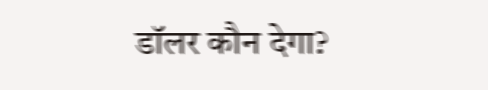डॉलर कौन देगा?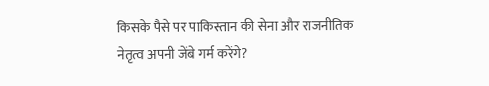किसके पैसे पर पाकिस्तान की सेना और राजनीतिक नेतृत्व अपनी जेंबे गर्म करेंगे?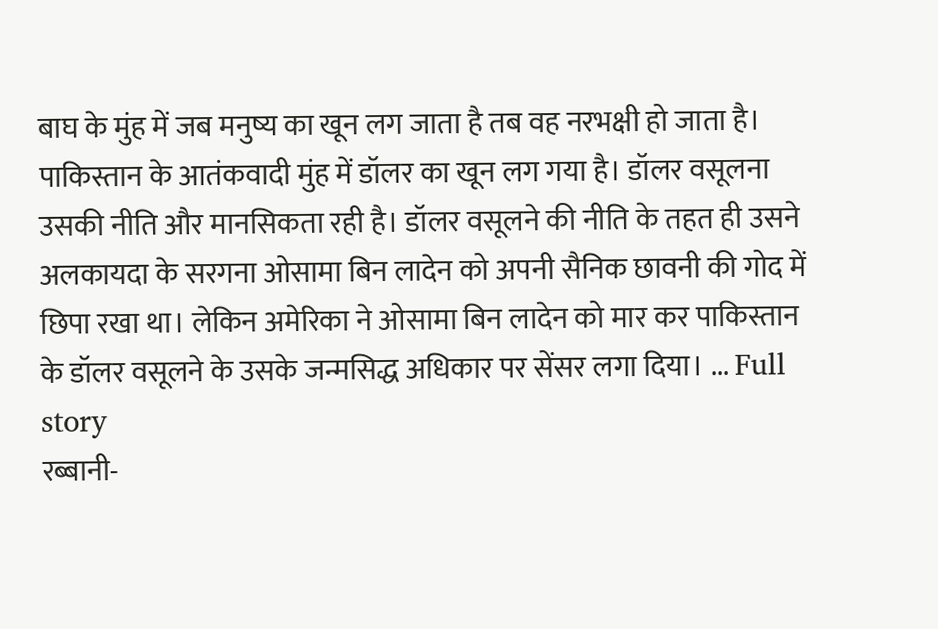बाघ के मुंह में जब मनुष्य का खून लग जाता है तब वह नरभक्षी हो जाता है। पाकिस्तान के आतंकवादी मुंह में डॉलर का खून लग गया है। डॉलर वसूलना उसकी नीति और मानसिकता रही है। डॉलर वसूलने की नीति के तहत ही उसने अलकायदा के सरगना ओसामा बिन लादेन को अपनी सैनिक छावनी की गोद में छिपा रखा था। लेकिन अमेरिका ने ओसामा बिन लादेन को मार कर पाकिस्तान के डॉलर वसूलने के उसके जन्मसिद्ध अधिकार पर सेंसर लगा दिया। ... Full story
रब्बानी-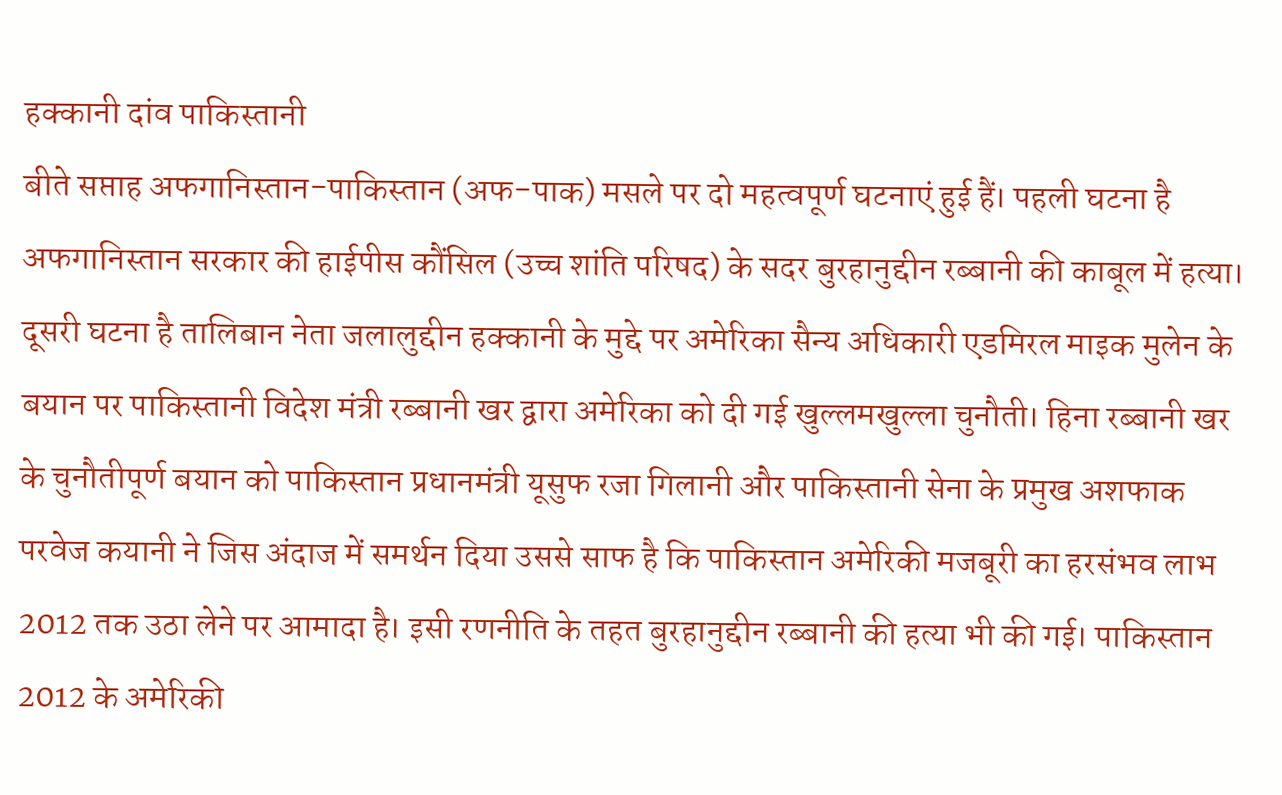हक्कानी दांव पाकिस्तानी
बीते सप्ताह अफगानिस्तान-पाकिस्तान (अफ-पाक) मसले पर दो महत्वपूर्ण घटनाएं हुई हैं। पहली घटना है अफगानिस्तान सरकार की हाईपीस कौंसिल (उच्च शांति परिषद) के सदर बुरहानुद्दीन रब्बानी की काबूल में हत्या। दूसरी घटना है तालिबान नेता जलालुद्दीन हक्कानी के मुद्दे पर अमेरिका सैन्य अधिकारी एडमिरल माइक मुलेन के बयान पर पाकिस्तानी विदेश मंत्री रब्बानी खर द्वारा अमेरिका को दी गई खुल्लमखुल्ला चुनौती। हिना रब्बानी खर के चुनौतीपूर्ण बयान को पाकिस्तान प्रधानमंत्री यूसुफ रजा गिलानी और पाकिस्तानी सेना के प्रमुख अशफाक परवेज कयानी ने जिस अंदाज में समर्थन दिया उससे साफ है कि पाकिस्तान अमेरिकी मजबूरी का हरसंभव लाभ 2012 तक उठा लेने पर आमादा है। इसी रणनीति के तहत बुरहानुद्दीन रब्बानी की हत्या भी की गई। पाकिस्तान 2012 के अमेरिकी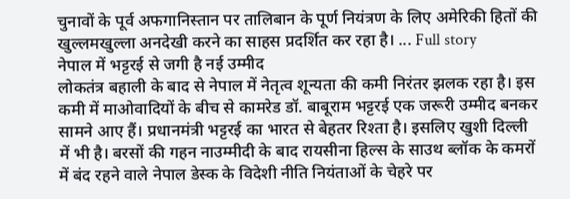चुनावों के पूर्व अफगानिस्तान पर तालिबान के पूर्ण नियंत्रण के लिए अमेरिकी हितों की खुल्लमखुल्ला अनदेखी करने का साहस प्रदर्शित कर रहा है। ... Full story
नेपाल में भट्टरई से जगी है नई उम्मीद
लोकतंत्र बहाली के बाद से नेपाल में नेतृत्व शून्यता की कमी निरंतर झलक रहा है। इस कमी में माओवादियों के बीच से कामरेड डॉ. बाबूराम भट्टरई एक जरूरी उम्मीद बनकर सामने आए हैं। प्रधानमंत्री भट्टरई का भारत से बेहतर रिश्ता है। इसलिए खुशी दिल्ली में भी है। बरसों की गहन नाउम्मीदी के बाद रायसीना हिल्स के साउथ ब्लॉक के कमरों में बंद रहने वाले नेपाल डेस्क के विदेशी नीति नियंताओं के चेहरे पर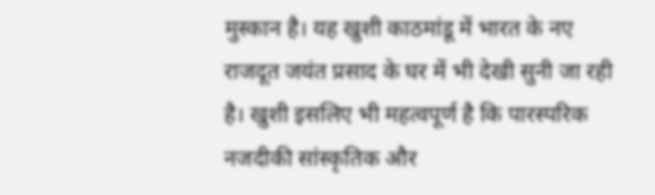मुस्कान है। यह खुशी काठमांडू में भारत के नए राजदूत जयंत प्रसाद के घर में भी देखी सुनी जा रही है। खुशी इसलिए भी महत्वपूर्ण है कि पारस्परिक नजदीकी सांस्कृतिक और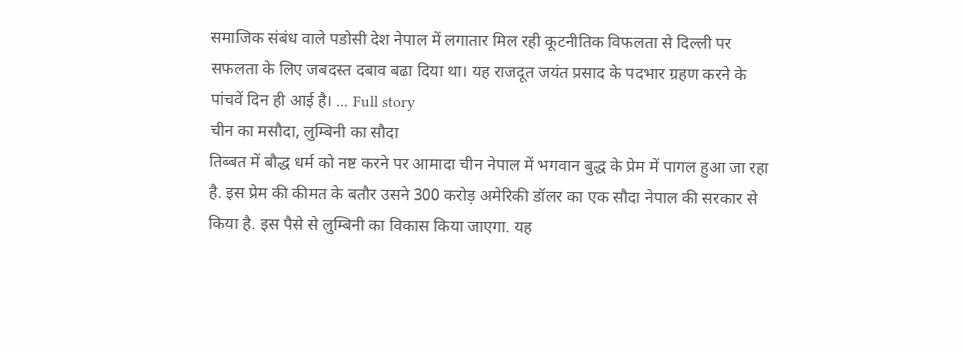समाजिक संबंध वाले पडोसी देश नेपाल में लगातार मिल रही कूटनीतिक विफलता से दिल्ली पर सफलता के लिए जबदस्त दबाव बढा दिया था। यह राजदूत जयंत प्रसाद के पदभार ग्रहण करने के पांचवें दिन ही आई है। ... Full story
चीन का मसौदा, लुम्बिनी का सौदा
तिब्बत में बौद्ध धर्म को नष्ट करने पर आमादा चीन नेपाल में भगवान बुद्ध के प्रेम में पागल हुआ जा रहा है. इस प्रेम की कीमत के बतौर उसने 300 करोड़ अमेरिकी डॉलर का एक सौदा नेपाल की सरकार से किया है. इस पैसे से लुम्बिनी का विकास किया जाएगा. यह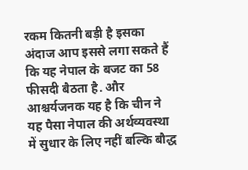रकम कितनी बड़ी है इसका अंदाज आप इससे लगा सकते हैं कि यह नेपाल के बजट का 58 फीसदी बैठता है. और आश्चर्यजनक यह है कि चीन ने यह पैसा नेपाल की अर्थव्यवस्था में सुधार के लिए नहीं बल्कि बौद्ध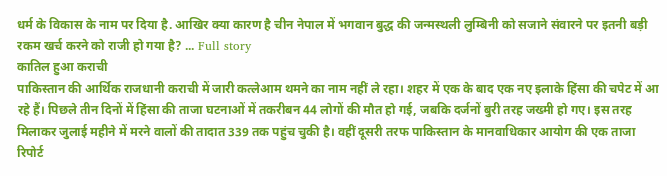धर्म के विकास के नाम पर दिया है. आखिर क्या कारण है चीन नेपाल में भगवान बुद्ध की जन्मस्थली लुम्बिनी को सजाने संवारने पर इतनी बड़ी रकम खर्च करने को राजी हो गया है? ... Full story
कातिल हुआ कराची
पाकिस्तान की आर्थिक राजधानी कराची में जारी कत्लेआम थमने का नाम नहीं ले रहा। शहर में एक के बाद एक नए इलाके हिंसा की चपेट में आ रहे हैं। पिछले तीन दिनों में हिंसा की ताजा घटनाओं में तकरीबन 44 लोगों की मौत हो गई, जबकि दर्जनों बुरी तरह जख्मी हो गए। इस तरह मिलाकर जुलाई महीने में मरने वालों की तादात 339 तक पहुंच चुकी है। वहीं दूसरी तरफ पाकिस्तान के मानवाधिकार आयोग की एक ताजा रिपोर्ट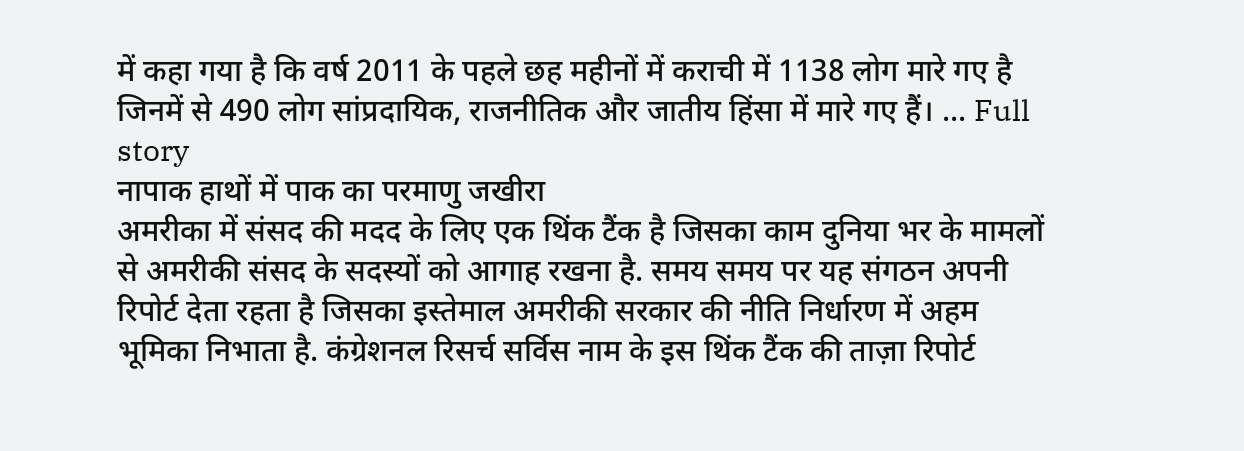में कहा गया है कि वर्ष 2011 के पहले छह महीनों में कराची में 1138 लोग मारे गए है जिनमें से 490 लोग सांप्रदायिक, राजनीतिक और जातीय हिंसा में मारे गए हैं। ... Full story
नापाक हाथों में पाक का परमाणु जखीरा
अमरीका में संसद की मदद के लिए एक थिंक टैंक है जिसका काम दुनिया भर के मामलों से अमरीकी संसद के सदस्यों को आगाह रखना है. समय समय पर यह संगठन अपनी रिपोर्ट देता रहता है जिसका इस्तेमाल अमरीकी सरकार की नीति निर्धारण में अहम भूमिका निभाता है. कंग्रेशनल रिसर्च सर्विस नाम के इस थिंक टैंक की ताज़ा रिपोर्ट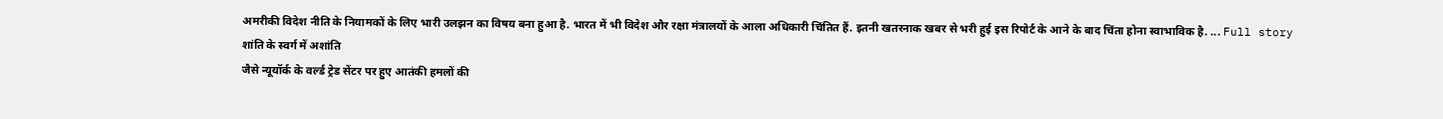अमरीकी विदेश नीति के नियामकों के लिए भारी उलझन का विषय बना हुआ है. भारत में भी विदेश और रक्षा मंत्रालयों के आला अधिकारी चिंतित हैं. इतनी खतरनाक खबर से भरी हुई इस रिपोर्ट के आने के बाद चिंता होना स्वाभाविक है. ... Full story
शांति के स्वर्ग में अशांति
जैसे न्यूयॉर्क के वर्ल्ड ट्रेड सेंटर पर हुए आतंकी हमलों की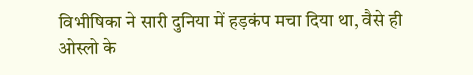विभीषिका ने सारी दुनिया में हड़कंप मचा दिया था, वैसे ही ओस्लो के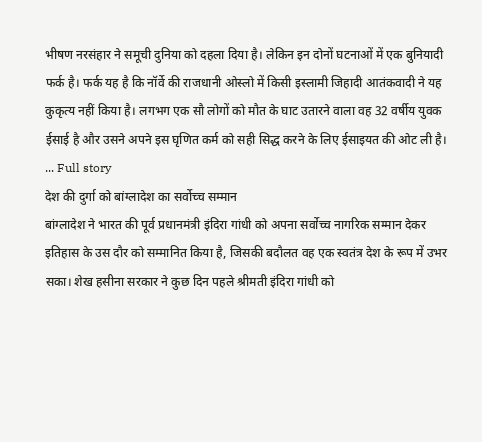भीषण नरसंहार ने समूची दुनिया को दहला दिया है। लेकिन इन दोनों घटनाओं में एक बुनियादी फर्क है। फर्क यह है कि नॉर्वे की राजधानी ओस्लो में किसी इस्लामी जिहादी आतंकवादी ने यह कुकृत्य नहीं किया है। लगभग एक सौ लोगों को मौत के घाट उतारने वाला वह 32 वर्षीय युवक ईसाई है और उसने अपने इस घृणित कर्म को सही सिद्ध करने के लिए ईसाइयत की ओट ली है। ... Full story
देश की दुर्गा को बांग्लादेश का सर्वोच्च सम्मान
बांग्लादेश ने भारत की पूर्व प्रधानमंत्री इंदिरा गांधी को अपना सर्वोच्च नागरिक सम्मान देकर इतिहास के उस दौर को सम्मानित किया है, जिसकी बदौलत वह एक स्वतंत्र देश के रूप में उभर सका। शेख हसीना सरकार ने कुछ दिन पहले श्रीमती इंदिरा गांधी को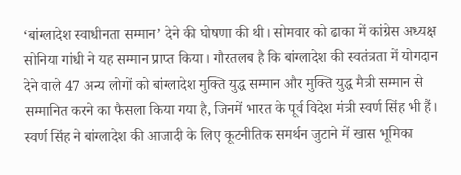‘बांग्लादेश स्वाधीनता सम्मान’ देने की घोषणा की थी। सोमवार को ढाका में कांग्रेस अध्यक्ष सोनिया गांधी ने यह सम्मान प्राप्त किया। गौरतलब है कि बांग्लादेश की स्वतंत्रता में योगदान देने वाले 47 अन्य लोगों को बांग्लादेश मुक्ति युद्ध सम्मान और मुक्ति युद्ध मैत्री सम्मान से सम्मानित करने का फैसला किया गया है, जिनमें भारत के पूर्व विदेश मंत्री स्वर्ण सिंह भी हैं। स्वर्ण सिंह ने बांग्लादेश की आजादी के लिए कूटनीतिक समर्थन जुटाने में खास भूमिका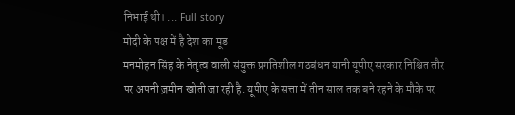निभाई थी। ... Full story
मोदी के पक्ष में है देश का मूड
मनमोहन सिंह के नेतृत्व वाली संयुक्त प्रगतिशील गठबंधन यानी यूपीए सरकार निश्चित तौर पर अपनी ज़मीन खोती जा रही है. यूपीए के सत्ता में तीन साल तक बने रहने के मौके पर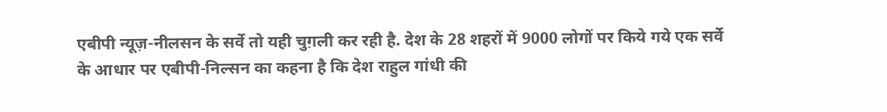एबीपी न्यूज़-नीलसन के सर्वे तो यही चुग़ली कर रही है. देश के 28 शहरों में 9000 लोगों पर किये गये एक सर्वे के आधार पर एबीपी-निल्सन का कहना है कि देश राहुल गांधी की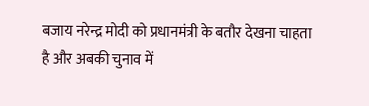बजाय नरेन्द्र मोदी को प्रधानमंत्री के बतौर देखना चाहता है और अबकी चुनाव में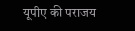यूपीए की पराजय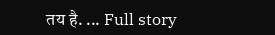तय है. ... Full story